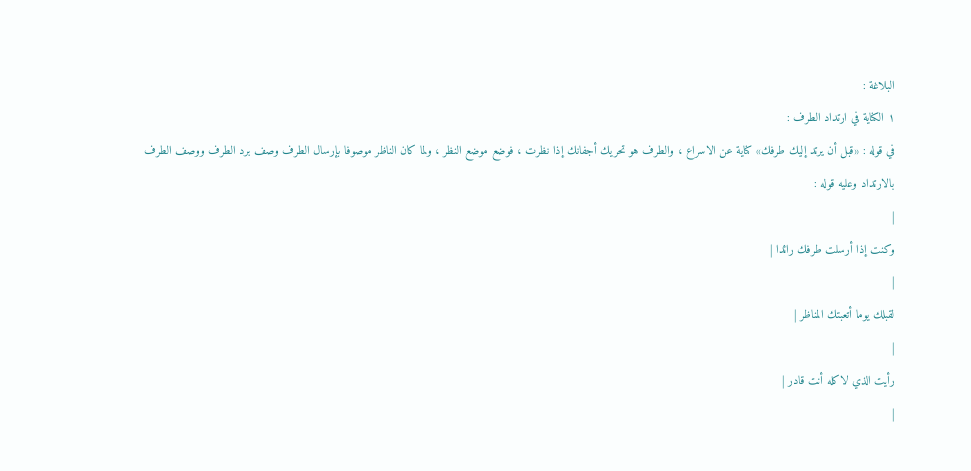البلاغة :
١ الكناية في ارتداد الطرف :
في قوله : «قبل أن يرتد إليك طرفك» كناية عن الاسراع ، والطرف هو تحريك أجفانك إذا نظرت ، فوضع موضع النظر ، ولما كان الناظر موصوفا بإرسال الطرف وصف برد الطرف ووصف الطرف بالارتداد وعليه قوله :
|
وكنت إذا أرسلت طرفك رائدا |
|
لقبلك يوما أتعبتك المناظر |
|
رأيت الذي لاكله أنت قادر |
|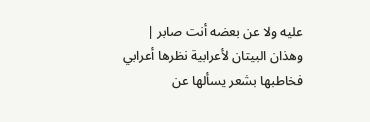عليه ولا عن بعضه أنت صابر |
وهذان البيتان لأعرابية نظرها أعرابي فخاطبها بشعر يسألها عن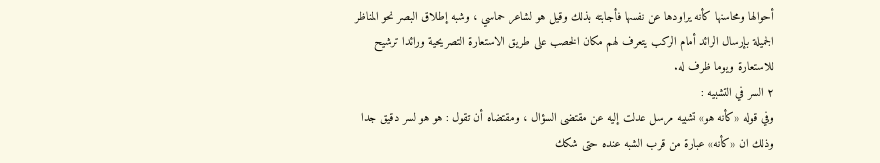أحوالها ومحاسنها كأنه يراودها عن نفسها فأجابته بذلك وقيل هو لشاعر حماسي ، وشبه إطلاق البصر نحو المناظر الجميلة بإرسال الرائد أمام الركب يتعرف لهم مكان الخصب على طريق الاستعارة التصريحية ورائدا ترشيح للاستعارة ويوما ظرف له.
٢ السر في التشبيه :
وفي قوله «كأنه هو» تشبيه مرسل عدلت إليه عن مقتضى السؤال ، ومقتضاه أن تقول : هو هو لسر دقيق جدا وذلك ان «كأنه» عبارة من قرب الشبه عنده حتى شكك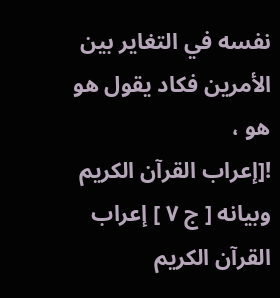نفسه في التغاير بين الأمرين فكاد يقول هو هو ،
![إعراب القرآن الكريم وبيانه [ ج ٧ ] إعراب القرآن الكريم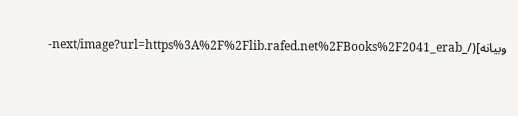وبيانه](/_next/image?url=https%3A%2F%2Flib.rafed.net%2FBooks%2F2041_erab-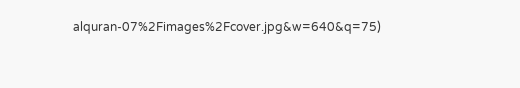alquran-07%2Fimages%2Fcover.jpg&w=640&q=75)